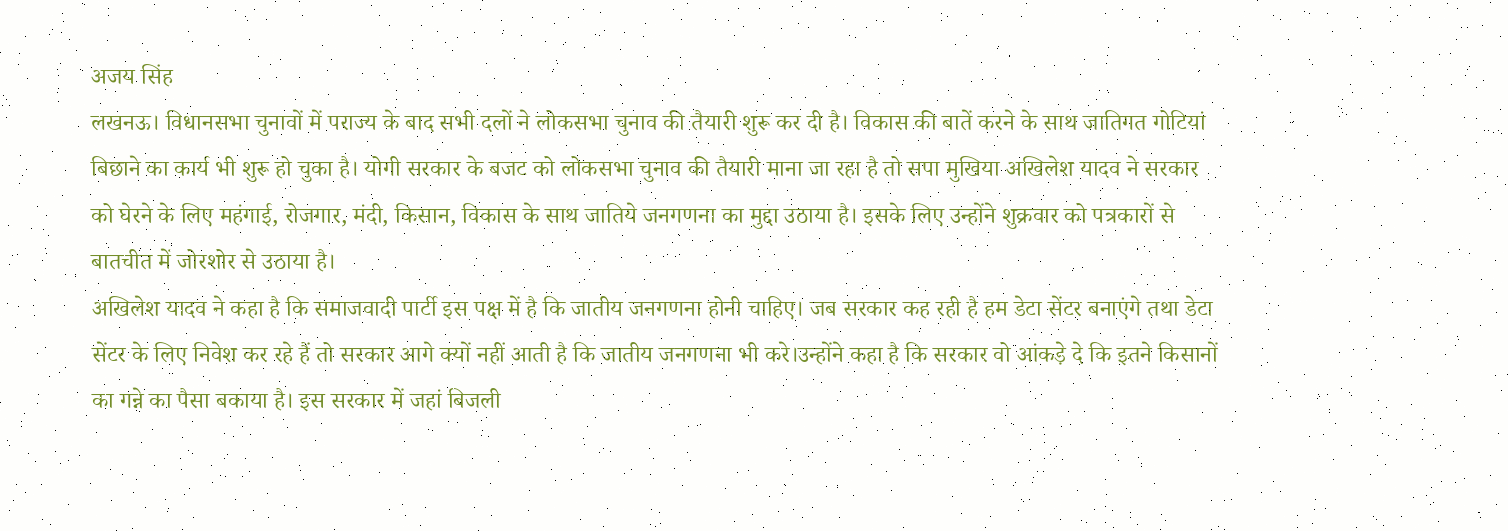अजय सिंह
लखनऊ। विधानसभा चुनावों में पराज्य के बाद सभी दलों ने लोकसभा चुनाव की तैयारी शुरू कर दी है। विकास की बातें करने के साथ जातिगत गोटियां बिछाने का कार्य भी शुरू हो चुका है। योगी सरकार के बजट को लोकसभा चुनाव की तैयारी माना जा रहा है तो सपा मुखिया अखिलेश यादव ने सरकार को घेरने के लिए महंगाई, रोजगार, मंदी, किसान, विकास के साथ जातिये जनगणना का मुद्दा उठाया है। इसके लिए उन्होंने शुक्रवार को पत्रकारों से बातचीत में जोरशोर से उठाया है।
अखिलेश यादव ने कहा है कि समाजवादी पार्टी इस पक्ष में है कि जातीय जनगणना होनी चाहिए। जब सरकार कह रही है हम डेटा सेंटर बनाएंगे तथा डेटा सेंटर के लिए निवेश कर रहे हैं तो सरकार आगे क्यों नहीं आती है कि जातीय जनगणना भी करे।उन्होंने कहा है कि सरकार वो आंकड़े दे कि इतने किसानों का गन्ने का पैसा बकाया है। इस सरकार में जहां बिजली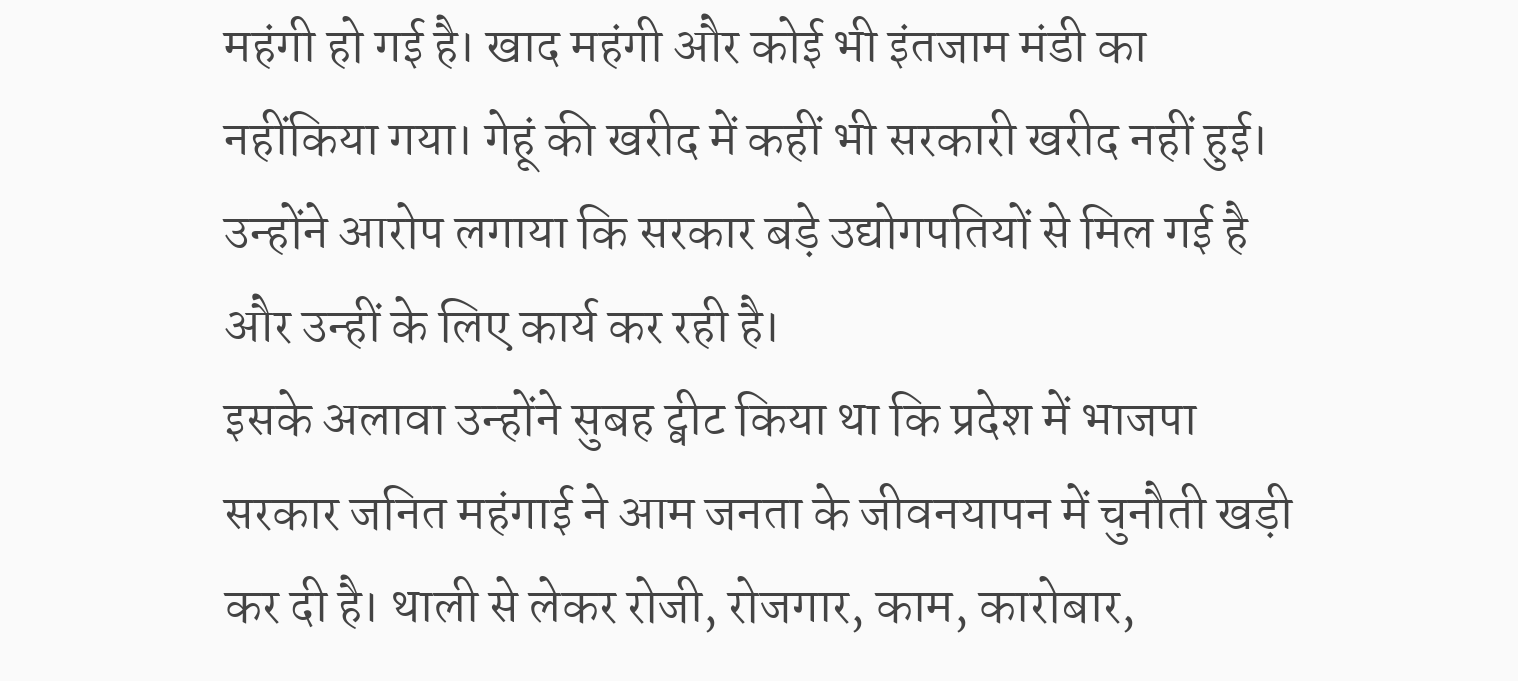महंगी हो गई है। खाद महंगी और कोई भी इंतजाम मंडी का नहींकिया गया। गेहूं की खरीद में कहीं भी सरकारी खरीद नहीं हुई। उन्होंने आरोप लगाया कि सरकार बड़े उद्योगपतियों से मिल गई है और उन्हीं के लिए कार्य कर रही है।
इसके अलावा उन्होंने सुबह ट्वीट किया था कि प्रदेश में भाजपा सरकार जनित महंगाई ने आम जनता के जीवनयापन में चुनौती खड़ी कर दी है। थाली से लेकर रोजी, रोजगार, काम, कारोबार,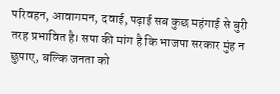परिवहन, आवागमन, दवाई, पढ़ाई सब कुछ महंगाई से बुरी तरह प्रभावित है। सपा की मांग है कि भाजपा सरकार मुंह न छुपाए, बल्कि जनता को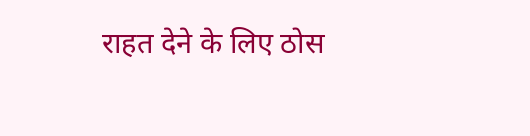राहत देने के लिए ठोस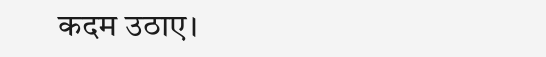कदम उठाए।